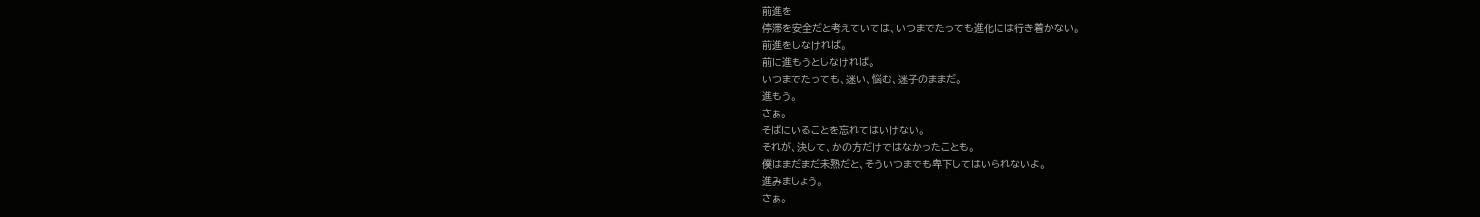前進を
停滞を安全だと考えていては、いつまでたっても進化には行き着かない。
前進をしなければ。
前に進もうとしなければ。
いつまでたっても、迷い、悩む、迷子のままだ。
進もう。
さぁ。
そばにいることを忘れてはいけない。
それが、決して、かの方だけではなかったことも。
僕はまだまだ未熟だと、そういつまでも卑下してはいられないよ。
進みましょう。
さぁ。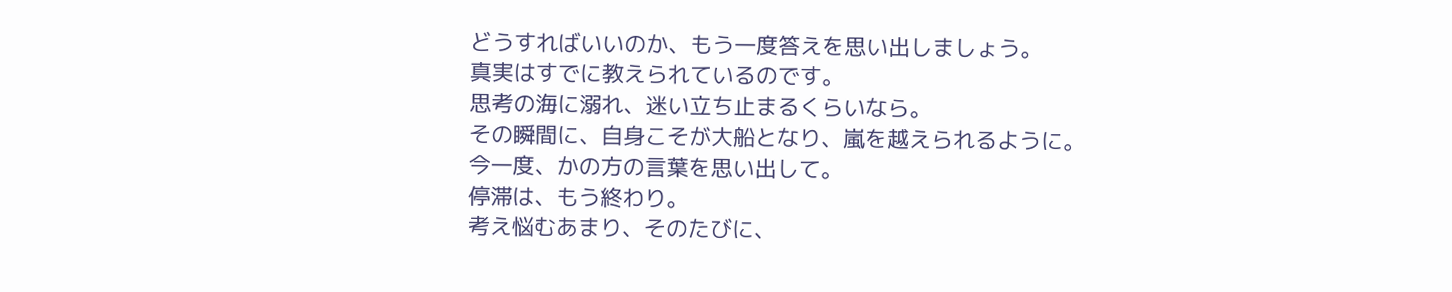どうすればいいのか、もう一度答えを思い出しましょう。
真実はすでに教えられているのです。
思考の海に溺れ、迷い立ち止まるくらいなら。
その瞬間に、自身こそが大船となり、嵐を越えられるように。
今一度、かの方の言葉を思い出して。
停滞は、もう終わり。
考え悩むあまり、そのたびに、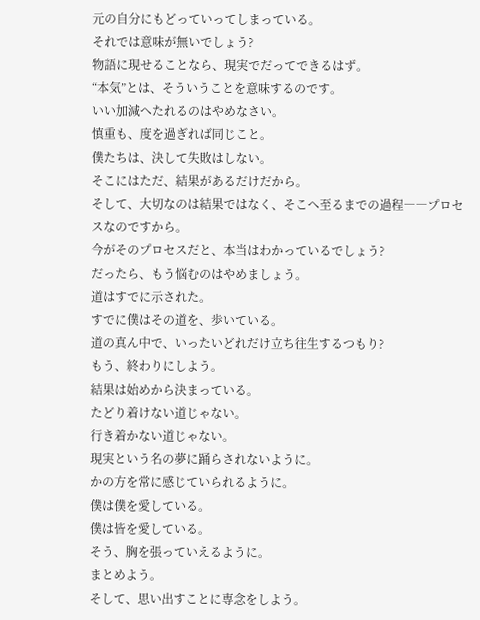元の自分にもどっていってしまっている。
それでは意味が無いでしょう?
物語に現せることなら、現実でだってできるはず。
“本気”とは、そういうことを意味するのです。
いい加減へたれるのはやめなさい。
慎重も、度を過ぎれば同じこと。
僕たちは、決して失敗はしない。
そこにはただ、結果があるだけだから。
そして、大切なのは結果ではなく、そこへ至るまでの過程――プロセスなのですから。
今がそのプロセスだと、本当はわかっているでしょう?
だったら、もう悩むのはやめましょう。
道はすでに示された。
すでに僕はその道を、歩いている。
道の真ん中で、いったいどれだけ立ち往生するつもり?
もう、終わりにしよう。
結果は始めから決まっている。
たどり着けない道じゃない。
行き着かない道じゃない。
現実という名の夢に踊らされないように。
かの方を常に感じていられるように。
僕は僕を愛している。
僕は皆を愛している。
そう、胸を張っていえるように。
まとめよう。
そして、思い出すことに専念をしよう。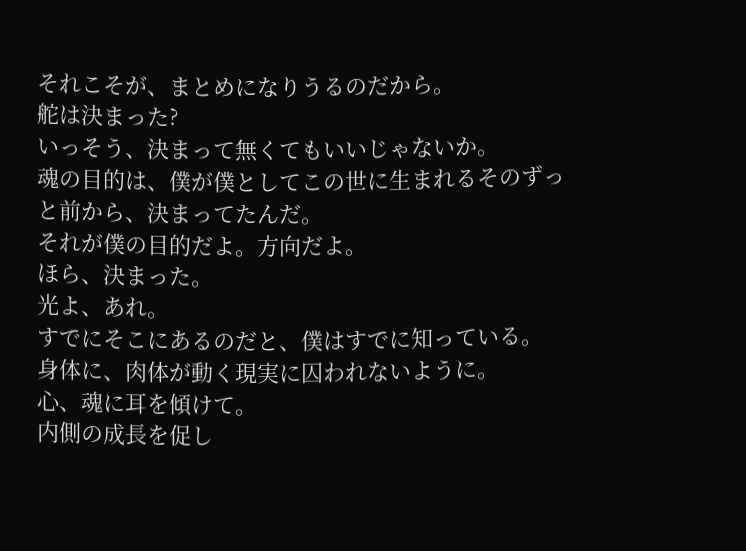それこそが、まとめになりうるのだから。
舵は決まった?
いっそう、決まって無くてもいいじゃないか。
魂の目的は、僕が僕としてこの世に生まれるそのずっと前から、決まってたんだ。
それが僕の目的だよ。方向だよ。
ほら、決まった。
光よ、あれ。
すでにそこにあるのだと、僕はすでに知っている。
身体に、肉体が動く現実に囚われないように。
心、魂に耳を傾けて。
内側の成長を促し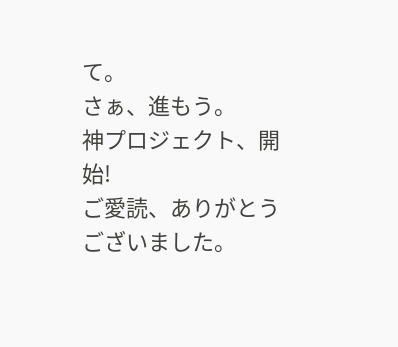て。
さぁ、進もう。
神プロジェクト、開始!
ご愛読、ありがとうございました。